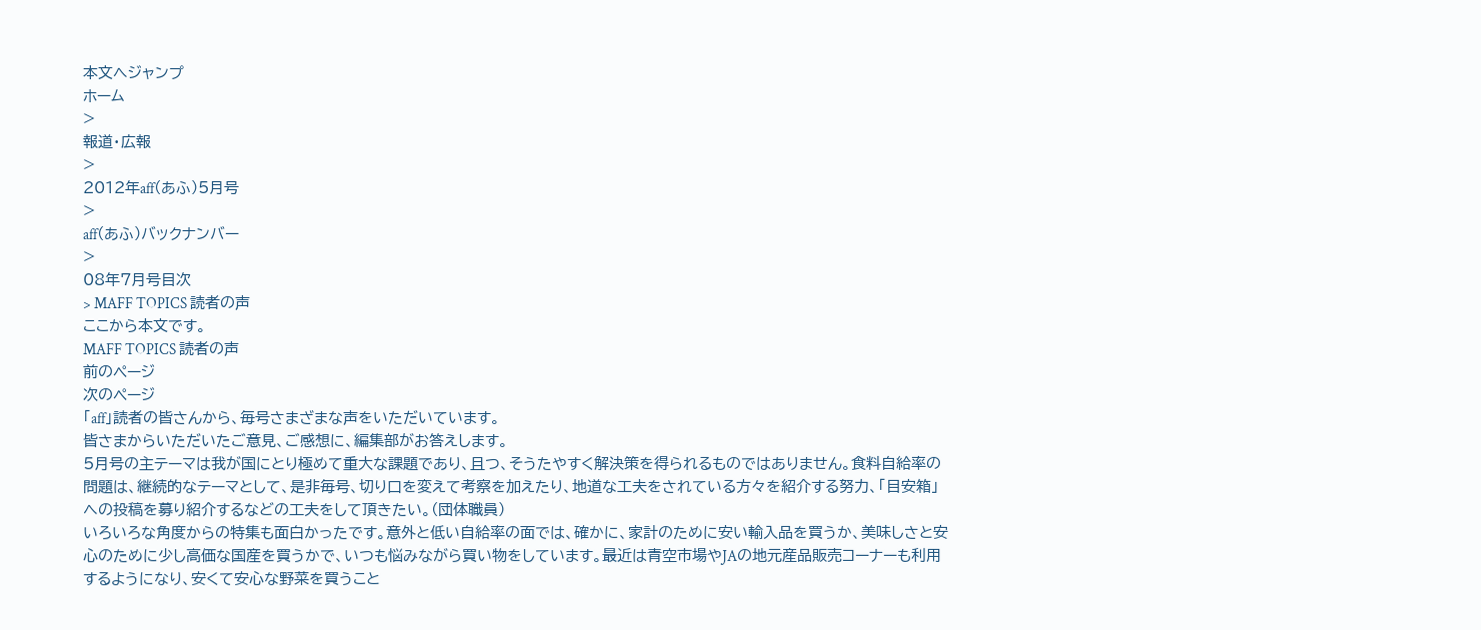本文へジャンプ
ホーム
>
報道・広報
>
2012年aff(あふ)5月号
>
aff(あふ)バックナンバー
>
08年7月号目次
> MAFF TOPICS 読者の声
ここから本文です。
MAFF TOPICS 読者の声
前のページ
次のページ
「aff」読者の皆さんから、毎号さまざまな声をいただいています。
皆さまからいただいたご意見、ご感想に、編集部がお答えします。
5月号の主テーマは我が国にとり極めて重大な課題であり、且つ、そうたやすく解決策を得られるものではありません。食料自給率の問題は、継続的なテーマとして、是非毎号、切り口を変えて考察を加えたり、地道な工夫をされている方々を紹介する努力、「目安箱」への投稿を募り紹介するなどの工夫をして頂きたい。(団体職員)
いろいろな角度からの特集も面白かったです。意外と低い自給率の面では、確かに、家計のために安い輸入品を買うか、美味しさと安心のために少し高価な国産を買うかで、いつも悩みながら買い物をしています。最近は青空市場やJAの地元産品販売コーナーも利用するようになり、安くて安心な野菜を買うこと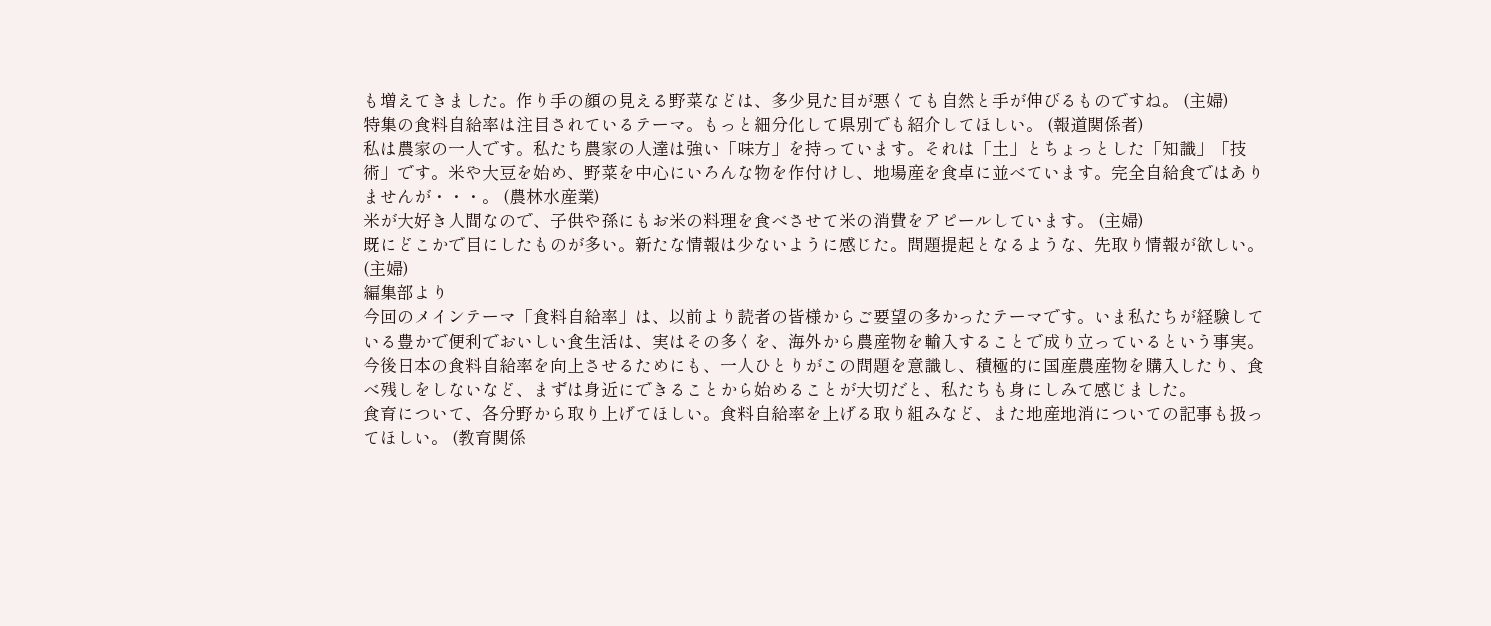も増えてきました。作り手の顔の見える野菜などは、多少見た目が悪くても自然と手が伸びるものですね。 (主婦)
特集の食料自給率は注目されているテーマ。もっと細分化して県別でも紹介してほしい。 (報道関係者)
私は農家の一人です。私たち農家の人達は強い「味方」を持っています。それは「土」とちょっとした「知識」「技術」です。米や大豆を始め、野菜を中心にいろんな物を作付けし、地場産を食卓に並べています。完全自給食ではありませんが・・・。 (農林水産業)
米が大好き人間なので、子供や孫にもお米の料理を食べさせて米の消費をアピールしています。 (主婦)
既にどこかで目にしたものが多い。新たな情報は少ないように感じた。問題提起となるような、先取り情報が欲しい。 (主婦)
編集部より
今回のメインテーマ「食料自給率」は、以前より読者の皆様からご要望の多かったテーマです。いま私たちが経験している豊かで便利でおいしい食生活は、実はその多くを、海外から農産物を輸入することで成り立っているという事実。今後日本の食料自給率を向上させるためにも、一人ひとりがこの問題を意識し、積極的に国産農産物を購入したり、食べ残しをしないなど、まずは身近にできることから始めることが大切だと、私たちも身にしみて感じました。
食育について、各分野から取り上げてほしい。食料自給率を上げる取り組みなど、また地産地消についての記事も扱ってほしい。 (教育関係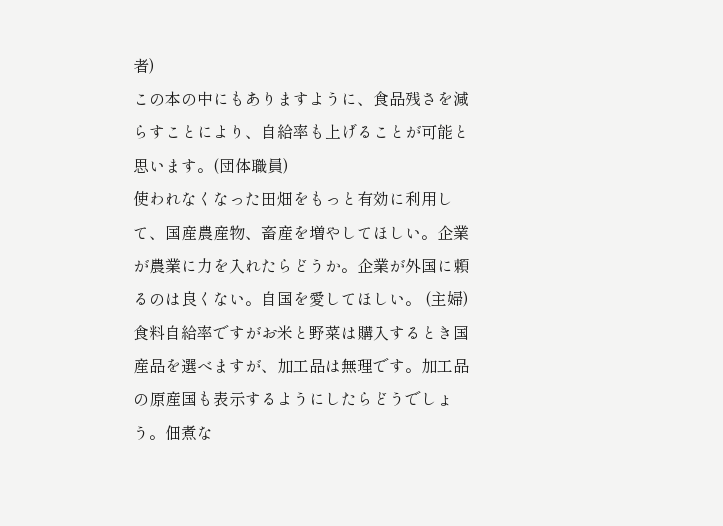者)
この本の中にもありますように、食品残さを減らすことにより、自給率も上げることが可能と思います。(団体職員)
使われなくなった田畑をもっと有効に利用して、国産農産物、畜産を増やしてほしい。企業が農業に力を入れたらどうか。企業が外国に頼るのは良くない。自国を愛してほしい。 (主婦)
食料自給率ですがお米と野菜は購入するとき国産品を選べますが、加工品は無理です。加工品の原産国も表示するようにしたらどうでしょう。佃煮な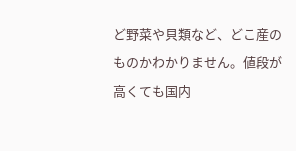ど野菜や貝類など、どこ産のものかわかりません。値段が高くても国内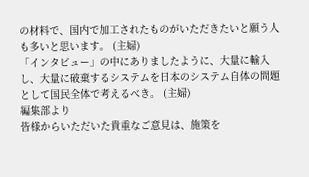の材料で、国内で加工されたものがいただきたいと願う人も多いと思います。 (主婦)
「インタビュー」の中にありましたように、大量に輸入し、大量に破棄するシステムを日本のシステム自体の問題として国民全体で考えるべき。 (主婦)
編集部より
皆様からいただいた貴重なご意見は、施策を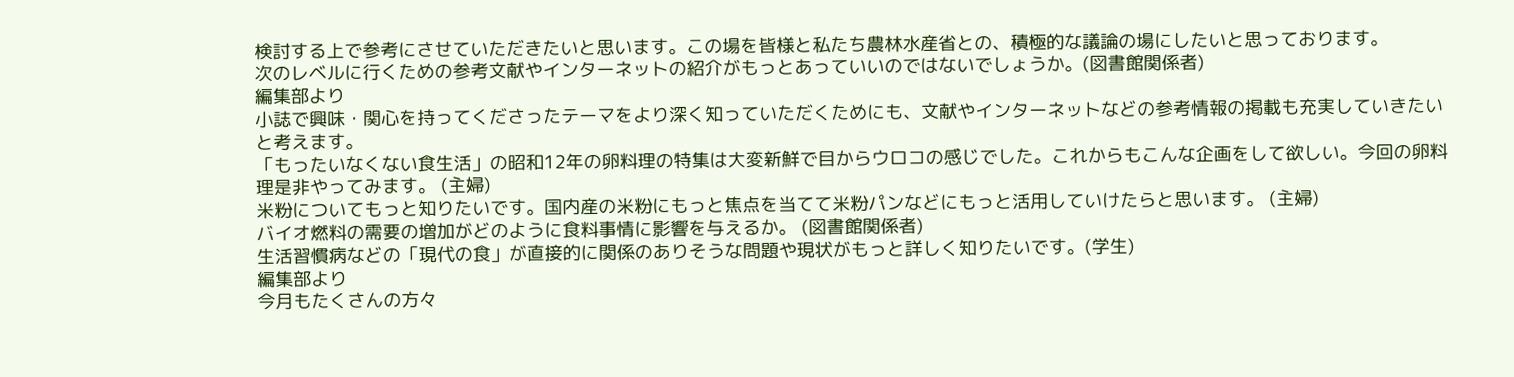検討する上で参考にさせていただきたいと思います。この場を皆様と私たち農林水産省との、積極的な議論の場にしたいと思っております。
次のレベルに行くための参考文献やインターネットの紹介がもっとあっていいのではないでしょうか。(図書館関係者)
編集部より
小誌で興味・関心を持ってくださったテーマをより深く知っていただくためにも、文献やインターネットなどの参考情報の掲載も充実していきたいと考えます。
「もったいなくない食生活」の昭和12年の卵料理の特集は大変新鮮で目からウロコの感じでした。これからもこんな企画をして欲しい。今回の卵料理是非やってみます。 (主婦)
米粉についてもっと知りたいです。国内産の米粉にもっと焦点を当てて米粉パンなどにもっと活用していけたらと思います。 (主婦)
バイオ燃料の需要の増加がどのように食料事情に影響を与えるか。 (図書館関係者)
生活習慣病などの「現代の食」が直接的に関係のありそうな問題や現状がもっと詳しく知りたいです。(学生)
編集部より
今月もたくさんの方々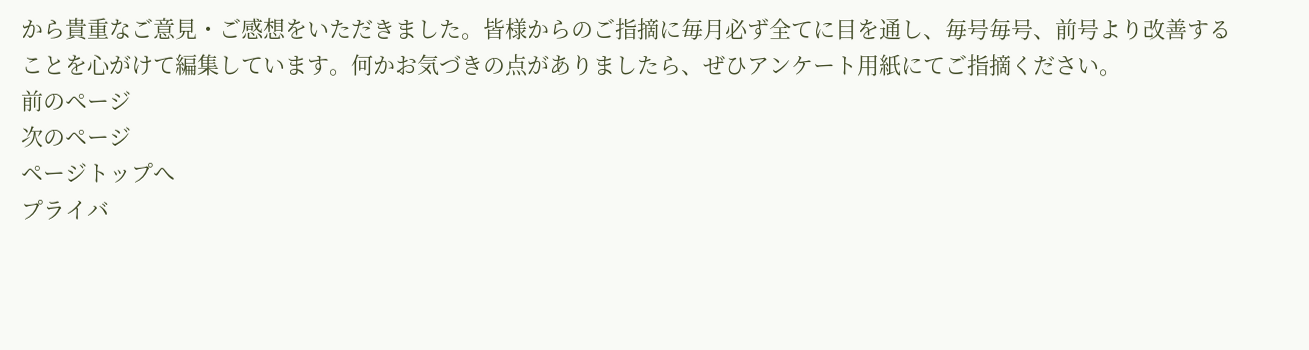から貴重なご意見・ご感想をいただきました。皆様からのご指摘に毎月必ず全てに目を通し、毎号毎号、前号より改善することを心がけて編集しています。何かお気づきの点がありましたら、ぜひアンケート用紙にてご指摘ください。
前のページ
次のページ
ページトップへ
プライバ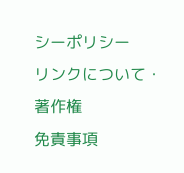シーポリシー
リンクについて・著作権
免責事項